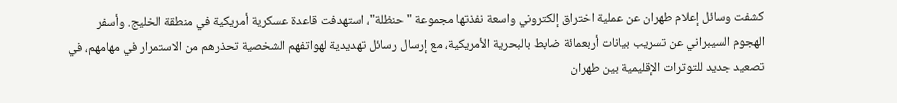كشفت وسائل إعلام طهران عن عملية اختراق إلكتروني واسعة نفذتها مجموعة "حنظلة"، استهدفت قاعدة عسكرية أمريكية في منطقة الخليج. وأسفر الهجوم السيبراني عن تسريب بيانات أربعمائة ضابط بالبحرية الأمريكية، مع إرسال رسائل تهديدية لهواتفهم الشخصية تحذرهم من الاستمرار في مهامهم، في تصعيد جديد للتوترات الإقليمية بين طهران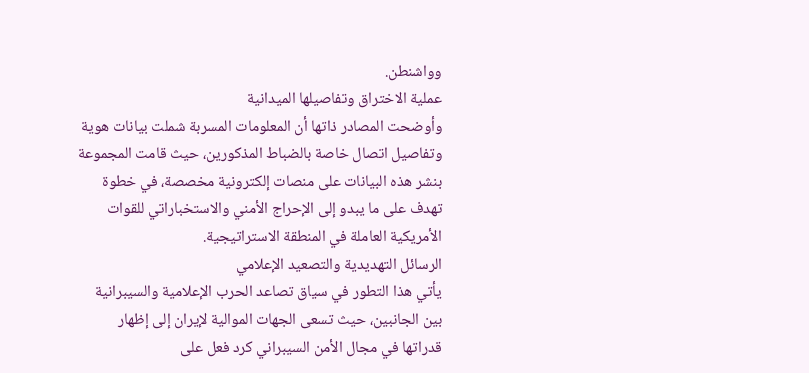وواشنطن.
عملية الاختراق وتفاصيلها الميدانية
وأوضحت المصادر ذاتها أن المعلومات المسربة شملت بيانات هوية وتفاصيل اتصال خاصة بالضباط المذكورين، حيث قامت المجموعة بنشر هذه البيانات على منصات إلكترونية مخصصة، في خطوة تهدف على ما يبدو إلى الإحراج الأمني والاستخباراتي للقوات الأمريكية العاملة في المنطقة الاستراتيجية.
الرسائل التهديدية والتصعيد الإعلامي
يأتي هذا التطور في سياق تصاعد الحرب الإعلامية والسيبرانية بين الجانبين، حيث تسعى الجهات الموالية لإيران إلى إظهار قدراتها في مجال الأمن السيبراني كرد فعل على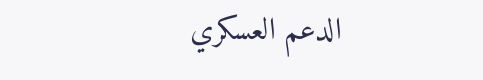الدعم العسكري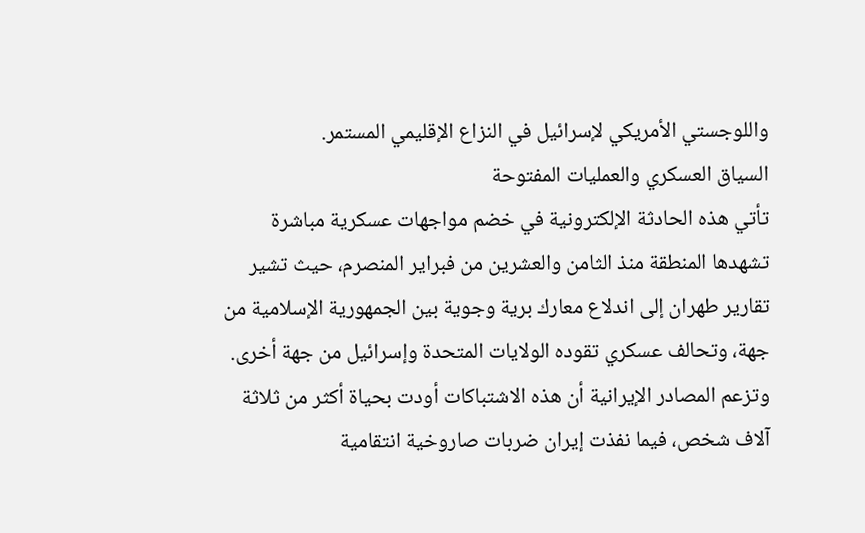واللوجستي الأمريكي لإسرائيل في النزاع الإقليمي المستمر.
السياق العسكري والعمليات المفتوحة
تأتي هذه الحادثة الإلكترونية في خضم مواجهات عسكرية مباشرة تشهدها المنطقة منذ الثامن والعشرين من فبراير المنصرم، حيث تشير تقارير طهران إلى اندلاع معارك برية وجوية بين الجمهورية الإسلامية من جهة، وتحالف عسكري تقوده الولايات المتحدة وإسرائيل من جهة أخرى. وتزعم المصادر الإيرانية أن هذه الاشتباكات أودت بحياة أكثر من ثلاثة آلاف شخص، فيما نفذت إيران ضربات صاروخية انتقامية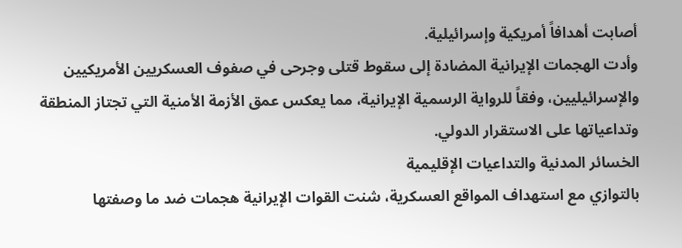أصابت أهدافاً أمريكية وإسرائيلية.
وأدت الهجمات الإيرانية المضادة إلى سقوط قتلى وجرحى في صفوف العسكريين الأمريكيين والإسرائيليين، وفقاً للرواية الرسمية الإيرانية، مما يعكس عمق الأزمة الأمنية التي تجتاز المنطقة وتداعياتها على الاستقرار الدولي.
الخسائر المدنية والتداعيات الإقليمية
بالتوازي مع استهداف المواقع العسكرية، شنت القوات الإيرانية هجمات ضد ما وصفتها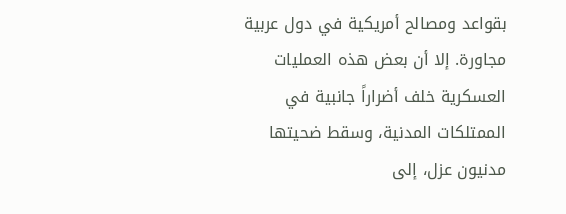بقواعد ومصالح أمريكية في دول عربية مجاورة. إلا أن بعض هذه العمليات العسكرية خلف أضراراً جانبية في الممتلكات المدنية، وسقط ضحيتها مدنيون عزل، إلى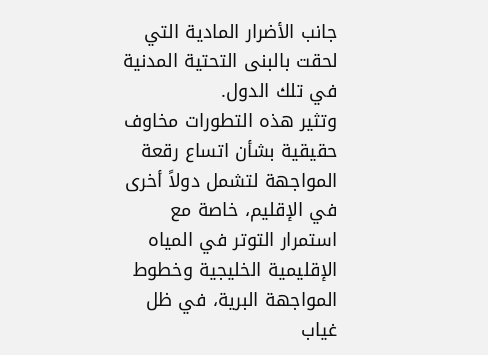جانب الأضرار المادية التي لحقت بالبنى التحتية المدنية في تلك الدول.
وتثير هذه التطورات مخاوف حقيقية بشأن اتساع رقعة المواجهة لتشمل دولاً أخرى في الإقليم، خاصة مع استمرار التوتر في المياه الإقليمية الخليجية وخطوط المواجهة البرية، في ظل غياب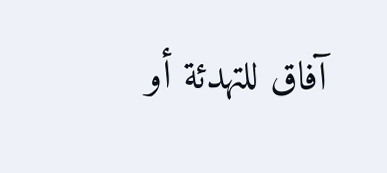آفاق للتهدئة أو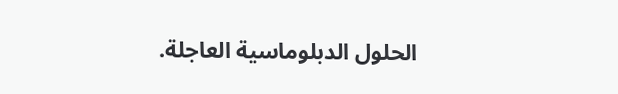الحلول الدبلوماسية العاجلة.